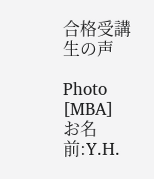合格受講生の声

Photo [MBA]
お名前:Y.H.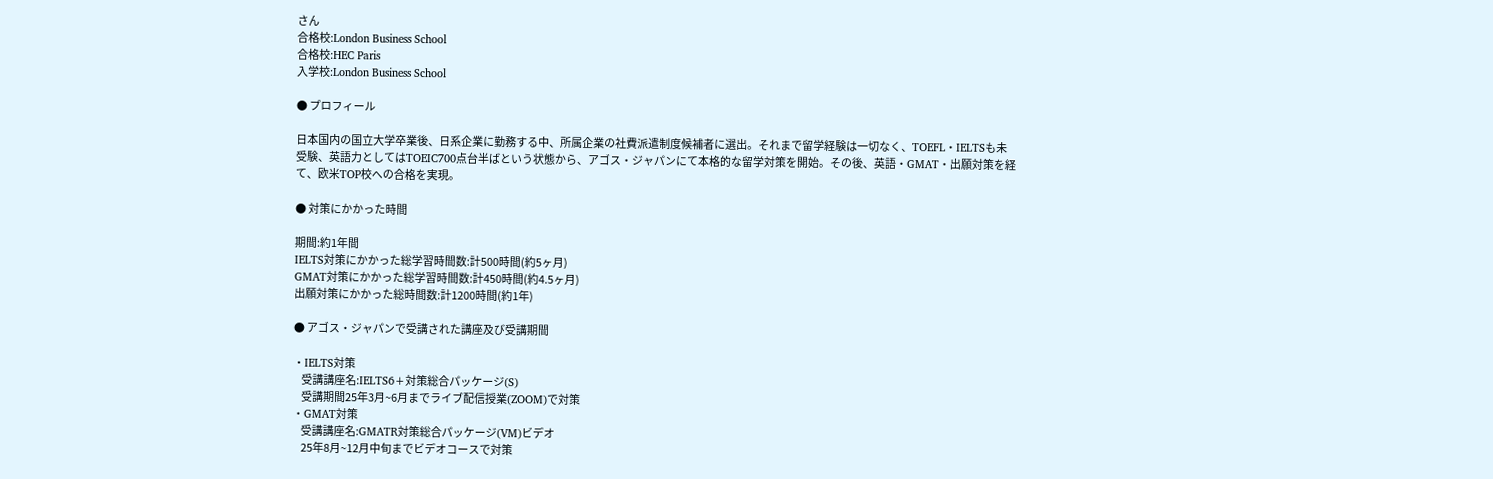さん
合格校:London Business School
合格校:HEC Paris
入学校:London Business School

● プロフィール

日本国内の国立大学卒業後、日系企業に勤務する中、所属企業の社費派遣制度候補者に選出。それまで留学経験は一切なく、TOEFL・IELTSも未受験、英語力としてはTOEIC700点台半ばという状態から、アゴス・ジャパンにて本格的な留学対策を開始。その後、英語・GMAT・出願対策を経て、欧米TOP校への合格を実現。

● 対策にかかった時間

期間:約1年間
IELTS対策にかかった総学習時間数:計500時間(約5ヶ月)
GMAT対策にかかった総学習時間数:計450時間(約4.5ヶ月)
出願対策にかかった総時間数:計1200時間(約1年)

● アゴス・ジャパンで受講された講座及び受講期間

・IELTS対策
    受講講座名:IELTS6+対策総合パッケージ(S)
    受講期間25年3月~6月までライブ配信授業(ZOOM)で対策
・GMAT対策
    受講講座名:GMATR対策総合パッケージ(VM)ビデオ
    25年8月~12月中旬までビデオコースで対策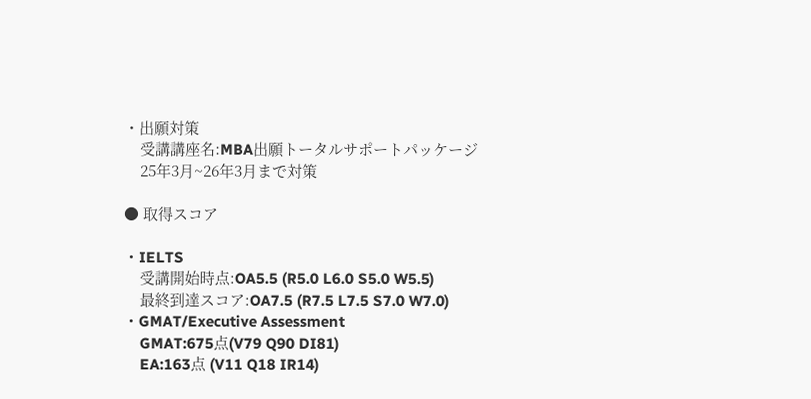・出願対策
    受講講座名:MBA出願トータルサポートパッケージ
    25年3月~26年3月まで対策

● 取得スコア

・IELTS
    受講開始時点:OA5.5 (R5.0 L6.0 S5.0 W5.5)
    最終到達スコア:OA7.5 (R7.5 L7.5 S7.0 W7.0)
・GMAT/Executive Assessment
    GMAT:675点(V79 Q90 DI81)
    EA:163点 (V11 Q18 IR14)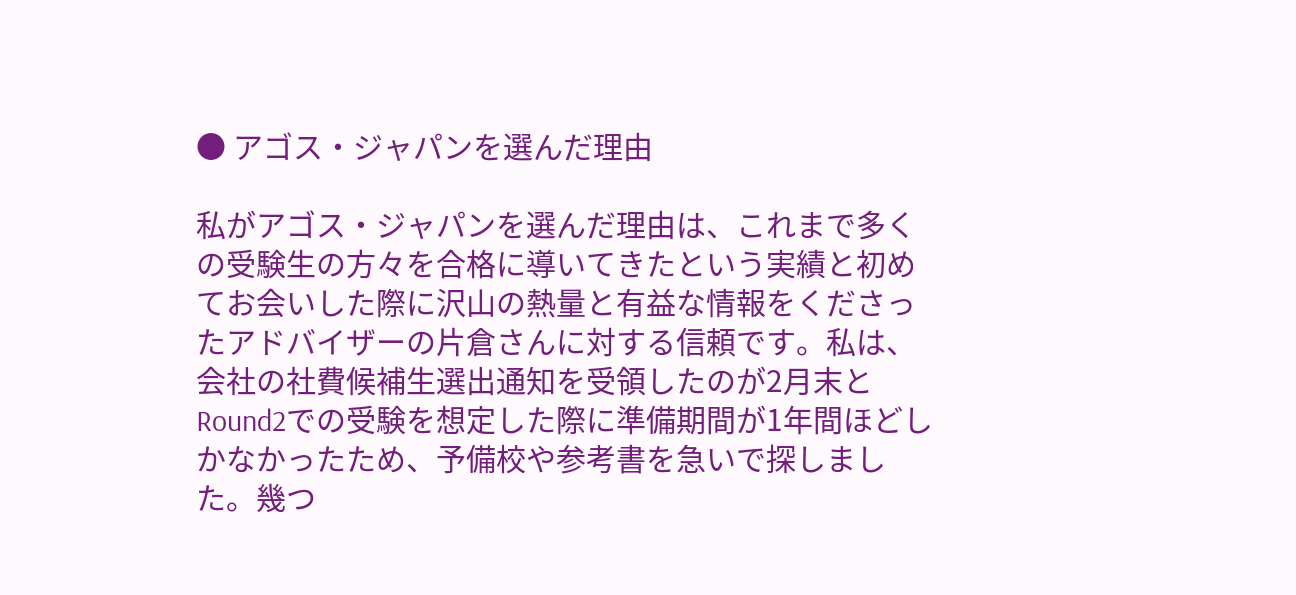● アゴス・ジャパンを選んだ理由

私がアゴス・ジャパンを選んだ理由は、これまで多くの受験生の方々を合格に導いてきたという実績と初めてお会いした際に沢山の熱量と有益な情報をくださったアドバイザーの片倉さんに対する信頼です。私は、会社の社費候補生選出通知を受領したのが2月末とRound2での受験を想定した際に準備期間が1年間ほどしかなかったため、予備校や参考書を急いで探しました。幾つ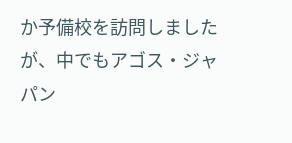か予備校を訪問しましたが、中でもアゴス・ジャパン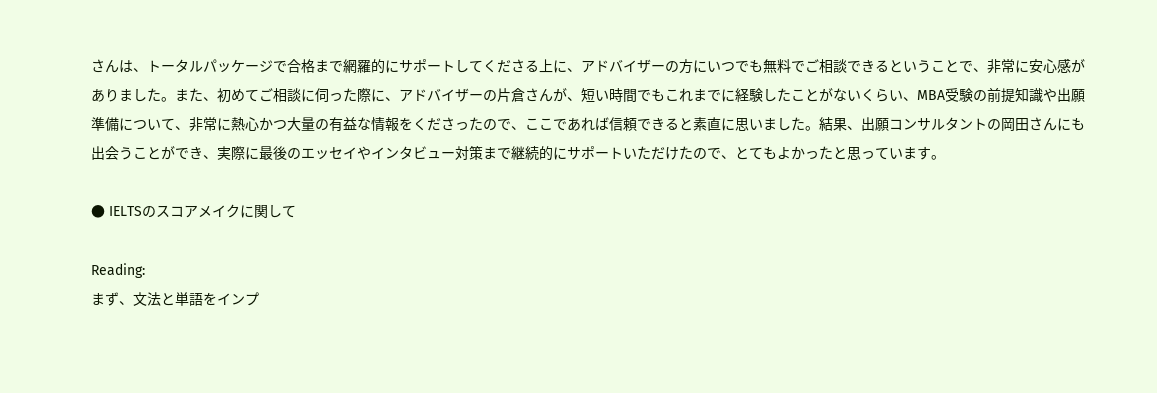さんは、トータルパッケージで合格まで網羅的にサポートしてくださる上に、アドバイザーの方にいつでも無料でご相談できるということで、非常に安心感がありました。また、初めてご相談に伺った際に、アドバイザーの片倉さんが、短い時間でもこれまでに経験したことがないくらい、MBA受験の前提知識や出願準備について、非常に熱心かつ大量の有益な情報をくださったので、ここであれば信頼できると素直に思いました。結果、出願コンサルタントの岡田さんにも出会うことができ、実際に最後のエッセイやインタビュー対策まで継続的にサポートいただけたので、とてもよかったと思っています。

● IELTSのスコアメイクに関して

Reading:
まず、文法と単語をインプ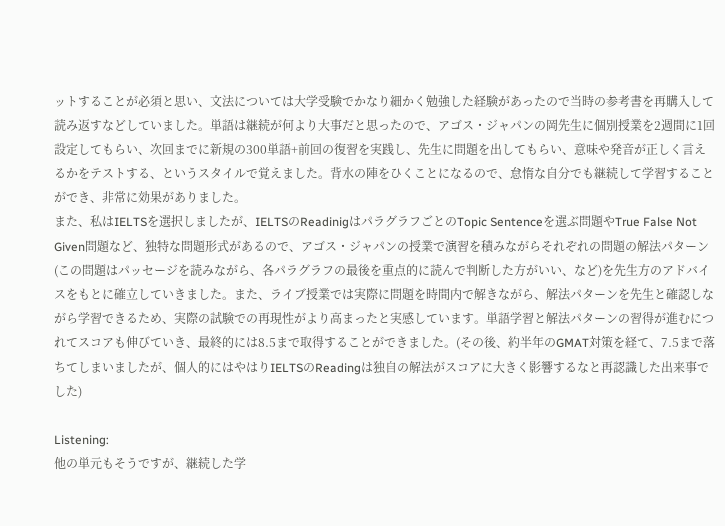ットすることが必須と思い、文法については大学受験でかなり細かく勉強した経験があったので当時の参考書を再購入して読み返すなどしていました。単語は継続が何より大事だと思ったので、アゴス・ジャパンの岡先生に個別授業を2週間に1回設定してもらい、次回までに新規の300単語+前回の復習を実践し、先生に問題を出してもらい、意味や発音が正しく言えるかをテストする、というスタイルで覚えました。背水の陣をひくことになるので、怠惰な自分でも継続して学習することができ、非常に効果がありました。
また、私はIELTSを選択しましたが、IELTSのReadinigはパラグラフごとのTopic Sentenceを選ぶ問題やTrue False Not Given問題など、独特な問題形式があるので、アゴス・ジャパンの授業で演習を積みながらそれぞれの問題の解法パターン(この問題はパッセージを読みながら、各パラグラフの最後を重点的に読んで判断した方がいい、など)を先生方のアドバイスをもとに確立していきました。また、ライブ授業では実際に問題を時間内で解きながら、解法パターンを先生と確認しながら学習できるため、実際の試験での再現性がより高まったと実感しています。単語学習と解法パターンの習得が進むにつれてスコアも伸びていき、最終的には8.5まで取得することができました。(その後、約半年のGMAT対策を経て、7.5まで落ちてしまいましたが、個人的にはやはりIELTSのReadingは独自の解法がスコアに大きく影響するなと再認識した出来事でした)

Listening:
他の単元もそうですが、継続した学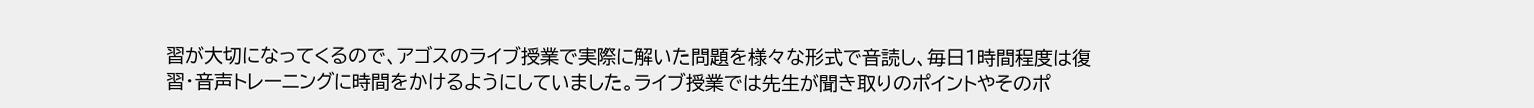習が大切になってくるので、アゴスのライブ授業で実際に解いた問題を様々な形式で音読し、毎日1時間程度は復習・音声トレーニングに時間をかけるようにしていました。ライブ授業では先生が聞き取りのポイントやそのポ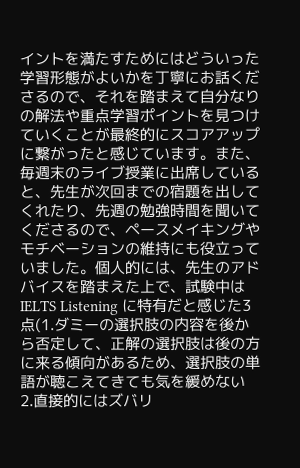イントを満たすためにはどういった学習形態がよいかを丁寧にお話くださるので、それを踏まえて自分なりの解法や重点学習ポイントを見つけていくことが最終的にスコアアップに繋がったと感じています。また、毎週末のライブ授業に出席していると、先生が次回までの宿題を出してくれたり、先週の勉強時間を聞いてくださるので、ペースメイキングやモチベーションの維持にも役立っていました。個人的には、先生のアドバイスを踏まえた上で、試験中は IELTS Listening に特有だと感じた3点(1.ダミーの選択肢の内容を後から否定して、正解の選択肢は後の方に来る傾向があるため、選択肢の単語が聴こえてきても気を緩めない 2.直接的にはズバリ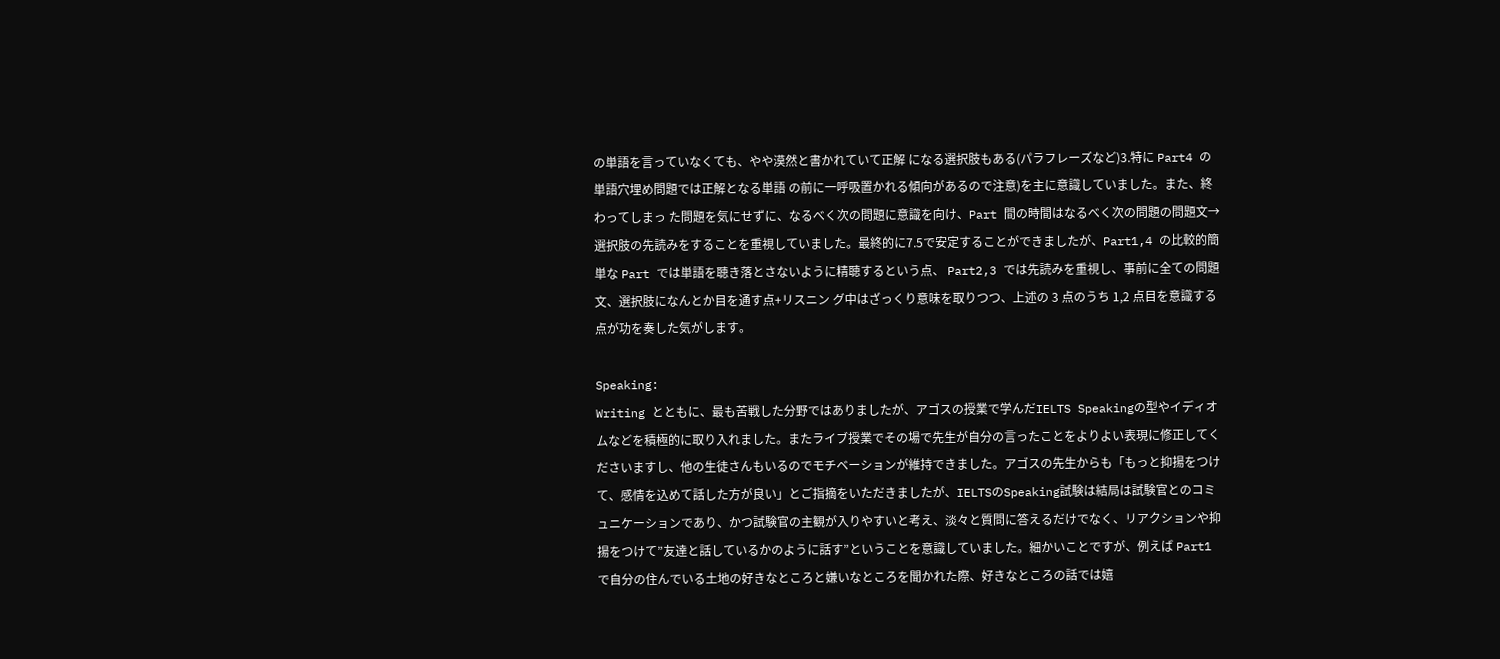の単語を言っていなくても、やや漠然と書かれていて正解 になる選択肢もある(パラフレーズなど)3.特に Part4 の単語穴埋め問題では正解となる単語 の前に一呼吸置かれる傾向があるので注意)を主に意識していました。また、終わってしまっ た問題を気にせずに、なるべく次の問題に意識を向け、Part 間の時間はなるべく次の問題の問題文→選択肢の先読みをすることを重視していました。最終的に7.5で安定することができましたが、Part1,4 の比較的簡単な Part では単語を聴き落とさないように精聴するという点、 Part2,3 では先読みを重視し、事前に全ての問題文、選択肢になんとか目を通す点+リスニン グ中はざっくり意味を取りつつ、上述の 3 点のうち 1,2 点目を意識する点が功を奏した気がします。

Speaking:
Writing とともに、最も苦戦した分野ではありましたが、アゴスの授業で学んだIELTS Speakingの型やイディオムなどを積極的に取り入れました。またライブ授業でその場で先生が自分の言ったことをよりよい表現に修正してくださいますし、他の生徒さんもいるのでモチベーションが維持できました。アゴスの先生からも「もっと抑揚をつけて、感情を込めて話した方が良い」とご指摘をいただきましたが、IELTSのSpeaking試験は結局は試験官とのコミュニケーションであり、かつ試験官の主観が入りやすいと考え、淡々と質問に答えるだけでなく、リアクションや抑揚をつけて”友達と話しているかのように話す”ということを意識していました。細かいことですが、例えば Part1 で自分の住んでいる土地の好きなところと嫌いなところを聞かれた際、好きなところの話では嬉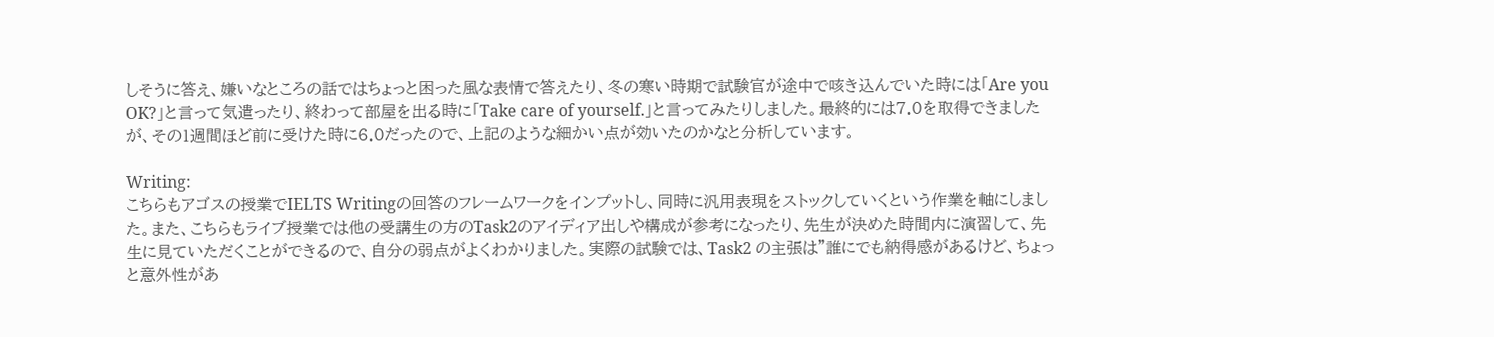しそうに答え、嫌いなところの話ではちょっと困った風な表情で答えたり、冬の寒い時期で試験官が途中で咳き込んでいた時には「Are you OK?」と言って気遣ったり、終わって部屋を出る時に「Take care of yourself.」と言ってみたりしました。最終的には7.0を取得できましたが、その1週間ほど前に受けた時に6.0だったので、上記のような細かい点が効いたのかなと分析しています。

Writing:
こちらもアゴスの授業でIELTS Writingの回答のフレームワークをインプットし、同時に汎用表現をストックしていくという作業を軸にしました。また、こちらもライブ授業では他の受講生の方のTask2のアイディア出しや構成が参考になったり、先生が決めた時間内に演習して、先生に見ていただくことができるので、自分の弱点がよくわかりました。実際の試験では、Task2 の主張は”誰にでも納得感があるけど、ちょっと意外性があ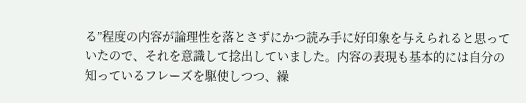る”程度の内容が論理性を落とさずにかつ読み手に好印象を与えられると思っていたので、それを意識して捻出していました。内容の表現も基本的には自分の知っているフレーズを駆使しつつ、繰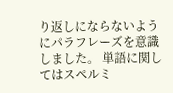り返しにならないようにパラフレーズを意識しました。 単語に関してはスペルミ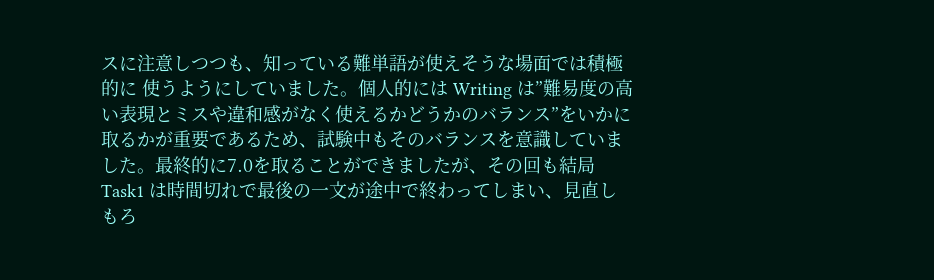スに注意しつつも、知っている難単語が使えそうな場面では積極的に 使うようにしていました。個人的には Writing は”難易度の高い表現とミスや違和感がなく使えるかどうかのバランス”をいかに取るかが重要であるため、試験中もそのバランスを意識していました。最終的に7.0を取ることができましたが、その回も結局 Task1 は時間切れで最後の一文が途中で終わってしまい、見直しもろ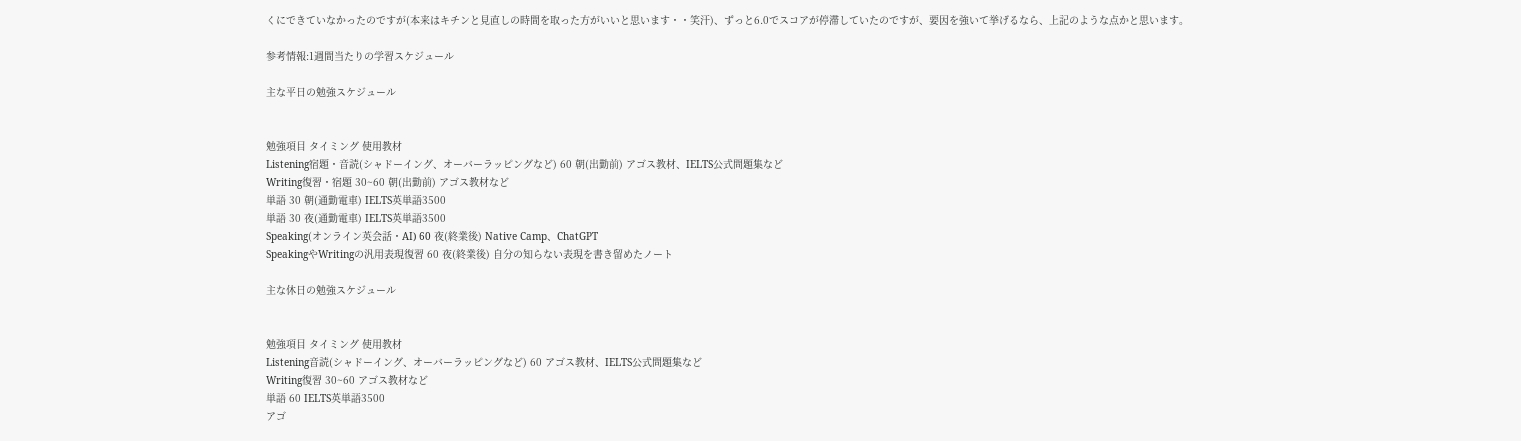くにできていなかったのですが(本来はキチンと見直しの時間を取った方がいいと思います・・笑汗)、ずっと6.0でスコアが停滞していたのですが、要因を強いて挙げるなら、上記のような点かと思います。

参考情報:1週間当たりの学習スケジュール

主な平日の勉強スケジュール


勉強項目 タイミング 使用教材
Listening宿題・音読(シャドーイング、オーバーラッピングなど) 60 朝(出勤前) アゴス教材、IELTS公式問題集など
Writing復習・宿題 30~60 朝(出勤前) アゴス教材など
単語 30 朝(通勤電車) IELTS英単語3500
単語 30 夜(通勤電車) IELTS英単語3500
Speaking(オンライン英会話・AI) 60 夜(終業後) Native Camp、ChatGPT
SpeakingやWritingの汎用表現復習 60 夜(終業後) 自分の知らない表現を書き留めたノート

主な休日の勉強スケジュール


勉強項目 タイミング 使用教材
Listening音読(シャドーイング、オーバーラッピングなど) 60 アゴス教材、IELTS公式問題集など
Writing復習 30~60 アゴス教材など
単語 60 IELTS英単語3500
アゴ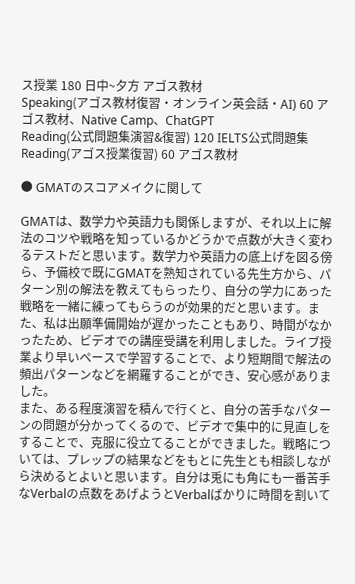ス授業 180 日中~夕方 アゴス教材
Speaking(アゴス教材復習・オンライン英会話・AI) 60 アゴス教材、Native Camp、ChatGPT
Reading(公式問題集演習&復習) 120 IELTS公式問題集
Reading(アゴス授業復習) 60 アゴス教材

● GMATのスコアメイクに関して

GMATは、数学力や英語力も関係しますが、それ以上に解法のコツや戦略を知っているかどうかで点数が大きく変わるテストだと思います。数学力や英語力の底上げを図る傍ら、予備校で既にGMATを熟知されている先生方から、パターン別の解法を教えてもらったり、自分の学力にあった戦略を一緒に練ってもらうのが効果的だと思います。また、私は出願準備開始が遅かったこともあり、時間がなかったため、ビデオでの講座受講を利用しました。ライブ授業より早いペースで学習することで、より短期間で解法の頻出パターンなどを網羅することができ、安心感がありました。
また、ある程度演習を積んで行くと、自分の苦手なパターンの問題が分かってくるので、ビデオで集中的に見直しをすることで、克服に役立てることができました。戦略については、プレップの結果などをもとに先生とも相談しながら決めるとよいと思います。自分は兎にも角にも一番苦手なVerbalの点数をあげようとVerbalばかりに時間を割いて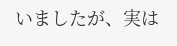いましたが、実は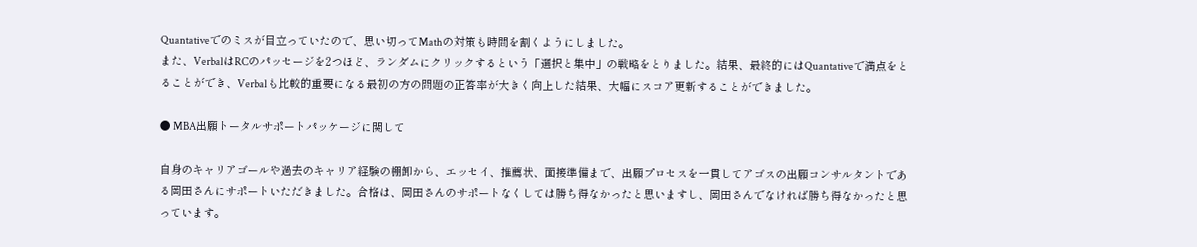Quantativeでのミスが目立っていたので、思い切ってMathの対策も時間を割くようにしました。
また、VerbalはRCのパッセージを2つほど、ランダムにクリックするという「選択と集中」の戦略をとりました。結果、最終的にはQuantativeで満点をとることができ、Verbalも比較的重要になる最初の方の問題の正答率が大きく向上した結果、大幅にスコア更新することができました。

● MBA出願トータルサポートパッケージに関して

自身のキャリアゴールや過去のキャリア経験の棚卸から、エッセイ、推薦状、面接準備まで、出願プロセスを一貫してアゴスの出願コンサルタントである岡田さんにサポートいただきました。合格は、岡田さんのサポートなくしては勝ち得なかったと思いますし、岡田さんでなければ勝ち得なかったと思っています。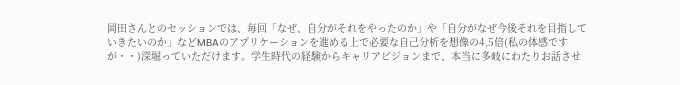岡田さんとのセッションでは、毎回「なぜ、自分がそれをやったのか」や「自分がなぜ今後それを目指していきたいのか」などMBAのアプリケーションを進める上で必要な自己分析を想像の4,5倍(私の体感ですが・・)深堀っていただけます。学生時代の経験からキャリアビジョンまで、本当に多岐にわたりお話させ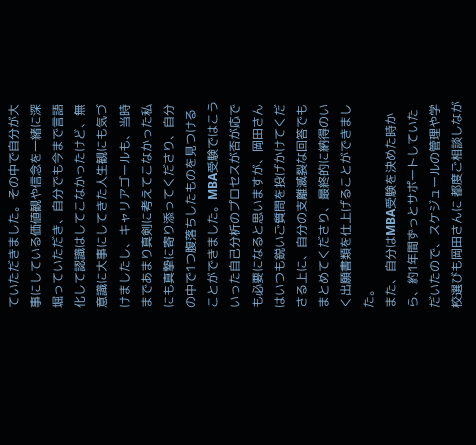ていただきました。その中で自分が大事にしている価値観や信念を一緒に深堀っていただき、自分でも今まで言語化して認識はしてこなかったけど、無意識に大事にしてきた人生観にも気づけましたし、キャリアゴールも、当時まであまり真剣に考えてこなかった私にも真摯に寄り添ってくださり、自分の中で1つ腹落ちしたものを見つけることができました。MBA受験ではこういった自己分析のプロセスが否が応でも必要になると思いますが、岡田さんはいつも鋭いご質問を投げかけてくださる上に、自分の支離滅裂な回答でもまとめてくださり、最終的に納得のいく出願書類を仕上げることができました。
また、自分はMBA受験を決めた時から、約1年間ずっとサポートしていただいたので、スケジュールの管理や学校選びも岡田さんに 都度ご相談しなが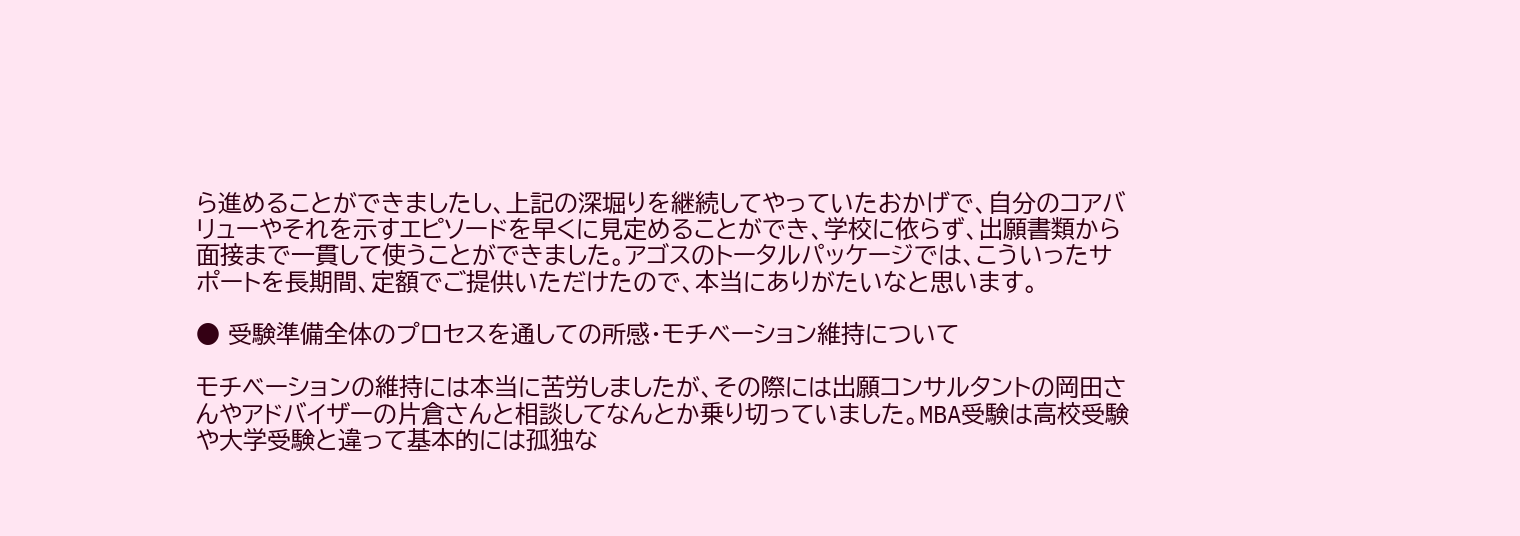ら進めることができましたし、上記の深堀りを継続してやっていたおかげで、自分のコアバリューやそれを示すエピソードを早くに見定めることができ、学校に依らず、出願書類から面接まで一貫して使うことができました。アゴスのトータルパッケージでは、こういったサポートを長期間、定額でご提供いただけたので、本当にありがたいなと思います。

● 受験準備全体のプロセスを通しての所感・モチベーション維持について

モチベーションの維持には本当に苦労しましたが、その際には出願コンサルタントの岡田さんやアドバイザーの片倉さんと相談してなんとか乗り切っていました。MBA受験は高校受験や大学受験と違って基本的には孤独な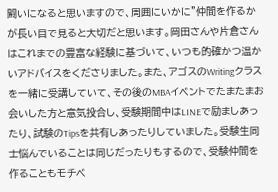闘いになると思いますので、周囲にいかに”仲間を作るかが長い目で見ると大切だと思います。岡田さんや片倉さんはこれまでの豊富な経験に基づいて、いつも的確かつ温かいアドバイスをくださりました。また、アゴスのWritingクラスを一緒に受講していて、その後のMBAイベントでたまたまお会いした方と意気投合し、受験期間中はLINEで励ましあったり、試験のTipsを共有しあったりしていました。受験生同士悩んでいることは同じだったりもするので、受験仲間を作ることもモチベ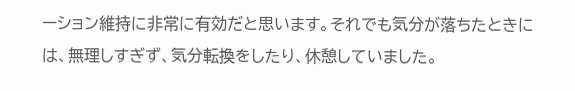ーション維持に非常に有効だと思います。それでも気分が落ちたときには、無理しすぎず、気分転換をしたり、休憩していました。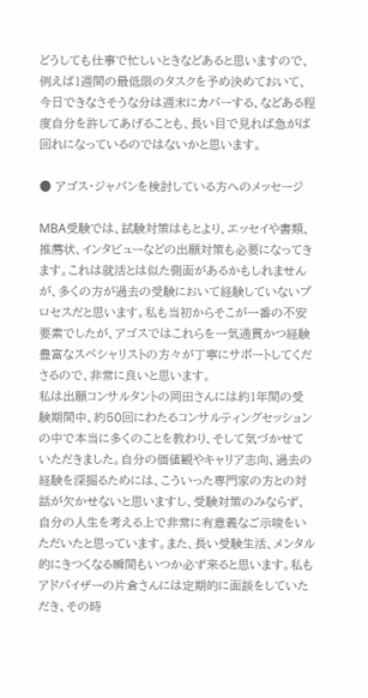どうしても仕事で忙しいときなどあると思いますので、例えば1週間の最低限のタスクを予め決めておいて、今日できなさそうな分は週末にカバーする、などある程度自分を許してあげることも、長い目で見れば急がば回れになっているのではないかと思います。

● アゴス・ジャパンを検討している方へのメッセージ

MBA受験では、試験対策はもとより、エッセイや書類、推薦状、インタビューなどの出願対策も必要になってきます。これは就活とは似た側面があるかもしれませんが、多くの方が過去の受験において経験していないプロセスだと思います。私も当初からそこが一番の不安要素でしたが、アゴスではこれらを一気通貫かつ経験豊富なスペシャリストの方々が丁寧にサポートしてくださるので、非常に良いと思います。
私は出願コンサルタントの岡田さんには約1年間の受験期間中、約50回にわたるコンサルティングセッションの中で本当に多くのことを教わり、そして気づかせていただきました。自分の価値観やキャリア志向、過去の経験を深掘るためには、こういった専門家の方との対話が欠かせないと思いますし、受験対策のみならず、自分の人生を考える上で非常に有意義なご示唆をいただいたと思っています。また、長い受験生活、メンタル的にきつくなる瞬間もいつか必ず来ると思います。私もアドバイザーの片倉さんには定期的に面談をしていただき、その時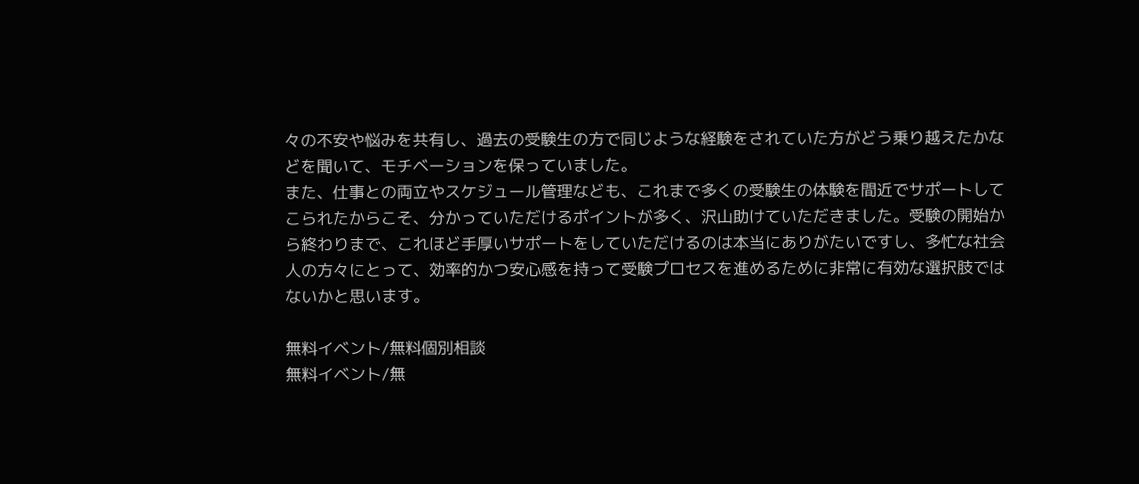々の不安や悩みを共有し、過去の受験生の方で同じような経験をされていた方がどう乗り越えたかなどを聞いて、モチベーションを保っていました。
また、仕事との両立やスケジュール管理なども、これまで多くの受験生の体験を間近でサポートしてこられたからこそ、分かっていただけるポイントが多く、沢山助けていただきました。受験の開始から終わりまで、これほど手厚いサポートをしていただけるのは本当にありがたいですし、多忙な社会人の方々にとって、効率的かつ安心感を持って受験プロセスを進めるために非常に有効な選択肢ではないかと思います。

無料イベント/無料個別相談
無料イベント/無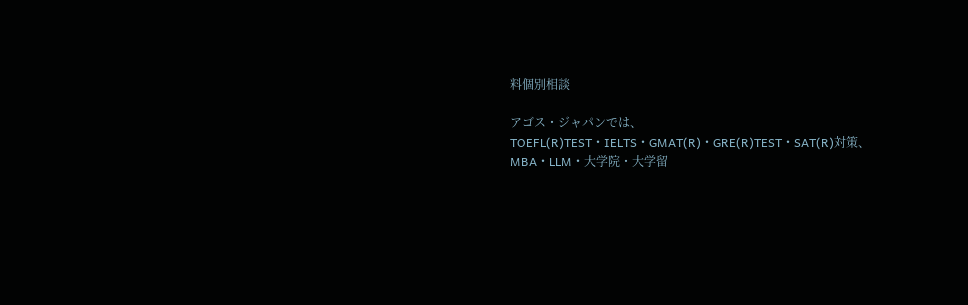料個別相談

アゴス・ジャパンでは、TOEFL(R)TEST・IELTS・GMAT(R)・GRE(R)TEST・SAT(R)対策、MBA・LLM・大学院・大学留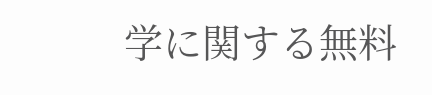学に関する無料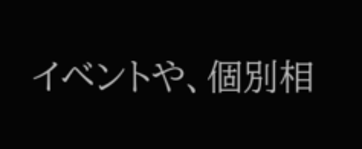イベントや、個別相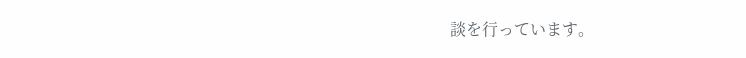談を行っています。